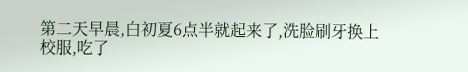第二天早晨,白初夏6点半就起来了,洗脸刷牙换上校服,吃了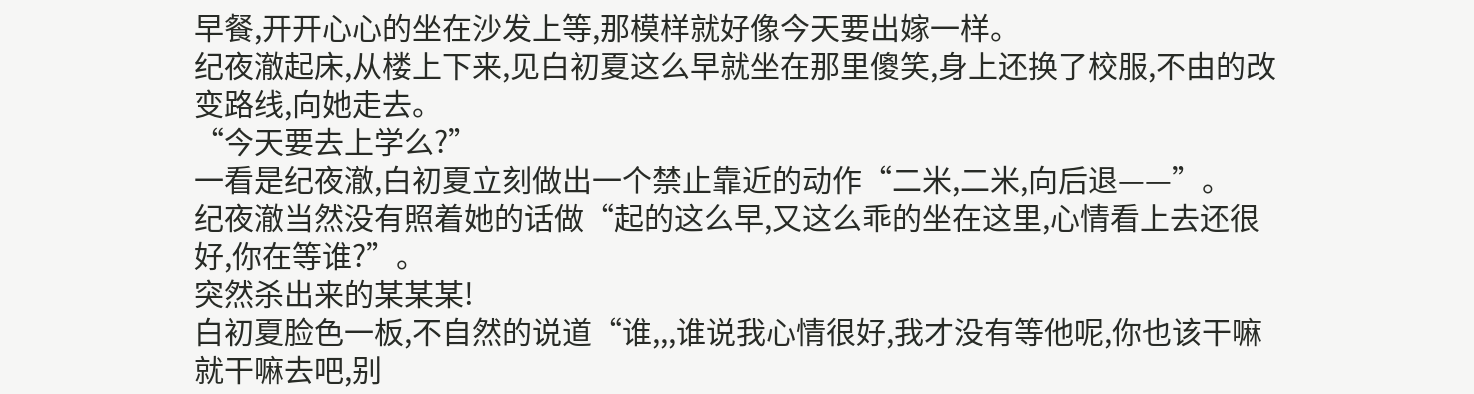早餐,开开心心的坐在沙发上等,那模样就好像今天要出嫁一样。
纪夜澈起床,从楼上下来,见白初夏这么早就坐在那里傻笑,身上还换了校服,不由的改变路线,向她走去。
“今天要去上学么?”
一看是纪夜澈,白初夏立刻做出一个禁止靠近的动作“二米,二米,向后退——”。
纪夜澈当然没有照着她的话做“起的这么早,又这么乖的坐在这里,心情看上去还很好,你在等谁?”。
突然杀出来的某某某!
白初夏脸色一板,不自然的说道“谁,,,谁说我心情很好,我才没有等他呢,你也该干嘛就干嘛去吧,别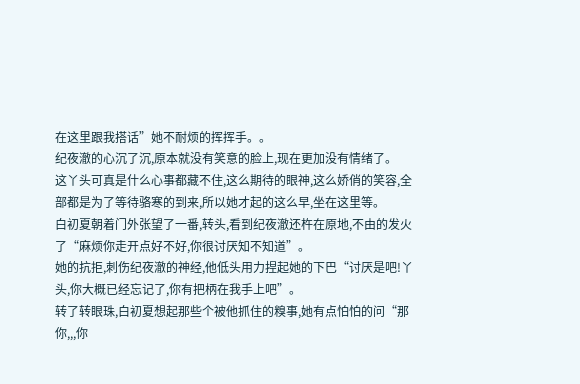在这里跟我搭话”她不耐烦的挥挥手。。
纪夜澈的心沉了沉,原本就没有笑意的脸上,现在更加没有情绪了。
这丫头可真是什么心事都藏不住,这么期待的眼神,这么娇俏的笑容,全部都是为了等待骆寒的到来,所以她才起的这么早,坐在这里等。
白初夏朝着门外张望了一番,转头,看到纪夜澈还杵在原地,不由的发火了“麻烦你走开点好不好,你很讨厌知不知道”。
她的抗拒,刺伤纪夜澈的神经,他低头用力捏起她的下巴“讨厌是吧!丫头,你大概已经忘记了,你有把柄在我手上吧”。
转了转眼珠,白初夏想起那些个被他抓住的糗事,她有点怕怕的问“那你,,,你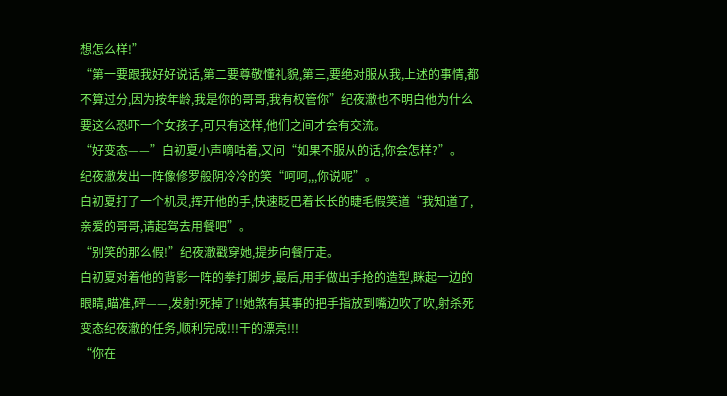想怎么样!”
“第一要跟我好好说话,第二要尊敬懂礼貌,第三,要绝对服从我,上述的事情,都不算过分,因为按年龄,我是你的哥哥,我有权管你”纪夜澈也不明白他为什么要这么恐吓一个女孩子,可只有这样,他们之间才会有交流。
“好变态——”白初夏小声嘀咕着,又问“如果不服从的话,你会怎样?”。
纪夜澈发出一阵像修罗般阴冷冷的笑“呵呵,,,你说呢”。
白初夏打了一个机灵,挥开他的手,快速眨巴着长长的睫毛假笑道“我知道了,亲爱的哥哥,请起驾去用餐吧”。
“别笑的那么假!”纪夜澈戳穿她,提步向餐厅走。
白初夏对着他的背影一阵的拳打脚步,最后,用手做出手抢的造型,眯起一边的眼睛,瞄准,砰——,发射!死掉了!!她煞有其事的把手指放到嘴边吹了吹,射杀死变态纪夜澈的任务,顺利完成!!!干的漂亮!!!
“你在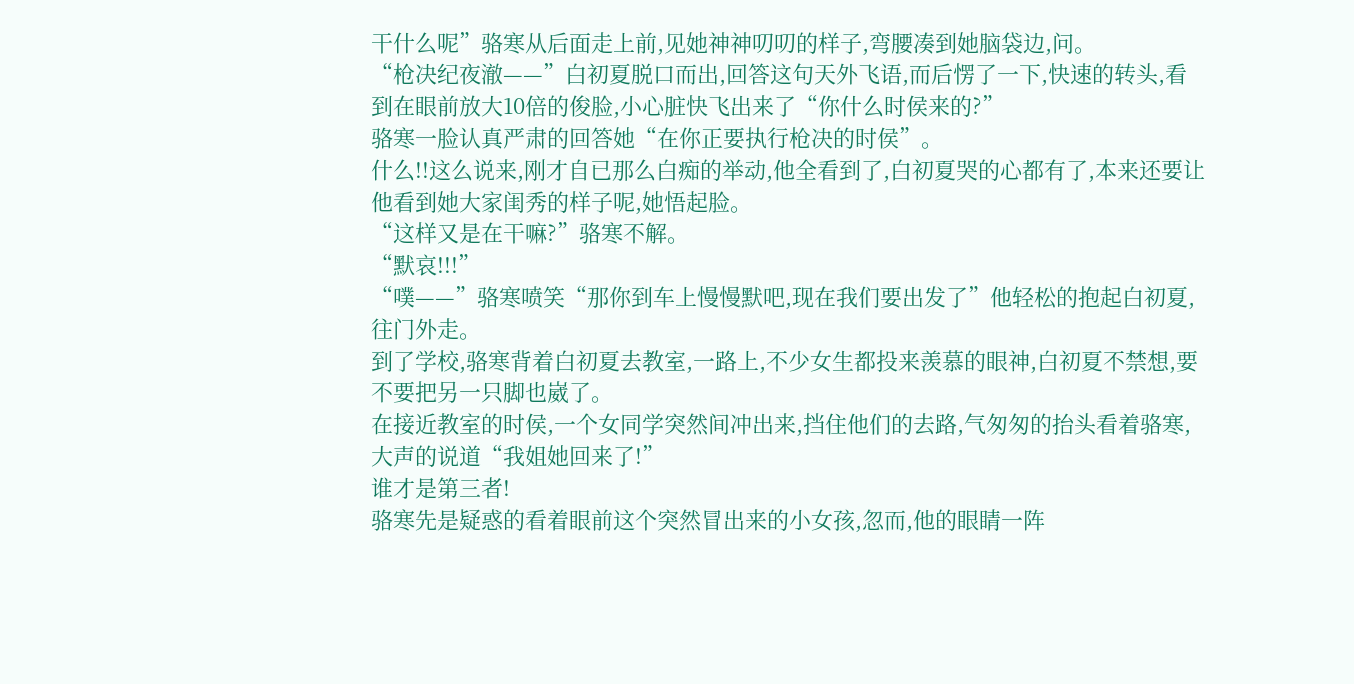干什么呢”骆寒从后面走上前,见她神神叨叨的样子,弯腰凑到她脑袋边,问。
“枪决纪夜澈——”白初夏脱口而出,回答这句天外飞语,而后愣了一下,快速的转头,看到在眼前放大10倍的俊脸,小心脏快飞出来了“你什么时侯来的?”
骆寒一脸认真严肃的回答她“在你正要执行枪决的时侯”。
什么!!这么说来,刚才自已那么白痴的举动,他全看到了,白初夏哭的心都有了,本来还要让他看到她大家闺秀的样子呢,她悟起脸。
“这样又是在干嘛?”骆寒不解。
“默哀!!!”
“噗——”骆寒喷笑“那你到车上慢慢默吧,现在我们要出发了”他轻松的抱起白初夏,往门外走。
到了学校,骆寒背着白初夏去教室,一路上,不少女生都投来羡慕的眼神,白初夏不禁想,要不要把另一只脚也崴了。
在接近教室的时侯,一个女同学突然间冲出来,挡住他们的去路,气匆匆的抬头看着骆寒,大声的说道“我姐她回来了!”
谁才是第三者!
骆寒先是疑惑的看着眼前这个突然冒出来的小女孩,忽而,他的眼睛一阵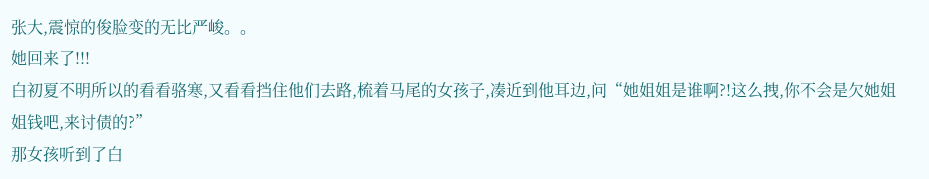张大,震惊的俊脸变的无比严峻。。
她回来了!!!
白初夏不明所以的看看骆寒,又看看挡住他们去路,梳着马尾的女孩子,凑近到他耳边,问“她姐姐是谁啊?!这么拽,你不会是欠她姐姐钱吧,来讨债的?”
那女孩听到了白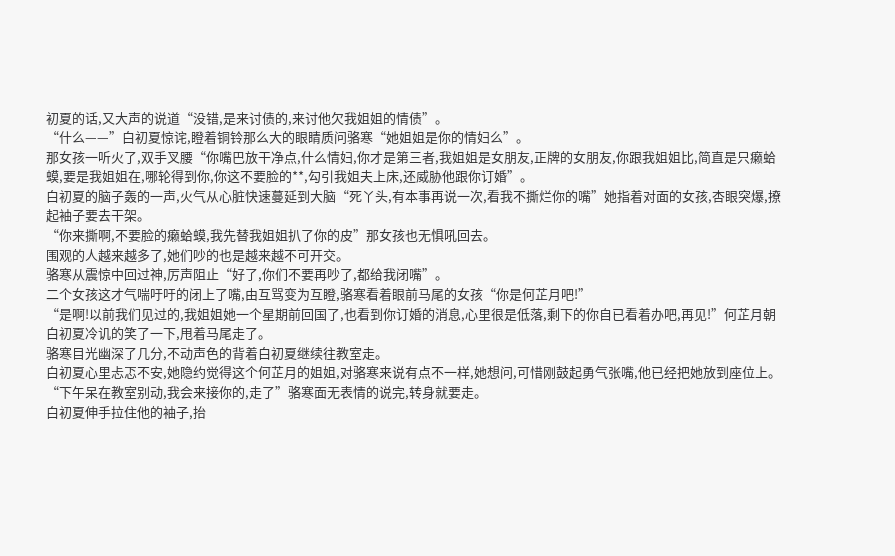初夏的话,又大声的说道“没错,是来讨债的,来讨他欠我姐姐的情债”。
“什么——”白初夏惊诧,瞪着铜铃那么大的眼睛质问骆寒“她姐姐是你的情妇么”。
那女孩一听火了,双手叉腰“你嘴巴放干净点,什么情妇,你才是第三者,我姐姐是女朋友,正牌的女朋友,你跟我姐姐比,简直是只癞蛤蟆,要是我姐姐在,哪轮得到你,你这不要脸的**,勾引我姐夫上床,还威胁他跟你订婚”。
白初夏的脑子轰的一声,火气从心脏快速蔓延到大脑“死丫头,有本事再说一次,看我不撕烂你的嘴”她指着对面的女孩,杏眼突爆,撩起袖子要去干架。
“你来撕啊,不要脸的癞蛤蟆,我先替我姐姐扒了你的皮”那女孩也无惧吼回去。
围观的人越来越多了,她们吵的也是越来越不可开交。
骆寒从震惊中回过神,厉声阻止“好了,你们不要再吵了,都给我闭嘴”。
二个女孩这才气喘吁吁的闭上了嘴,由互骂变为互瞪,骆寒看着眼前马尾的女孩“你是何芷月吧!”
“是啊!以前我们见过的,我姐姐她一个星期前回国了,也看到你订婚的消息,心里很是低落,剩下的你自已看着办吧,再见!”何芷月朝白初夏冷讥的笑了一下,甩着马尾走了。
骆寒目光幽深了几分,不动声色的背着白初夏继续往教室走。
白初夏心里忐忑不安,她隐约觉得这个何芷月的姐姐,对骆寒来说有点不一样,她想问,可惜刚鼓起勇气张嘴,他已经把她放到座位上。
“下午呆在教室别动,我会来接你的,走了”骆寒面无表情的说完,转身就要走。
白初夏伸手拉住他的袖子,抬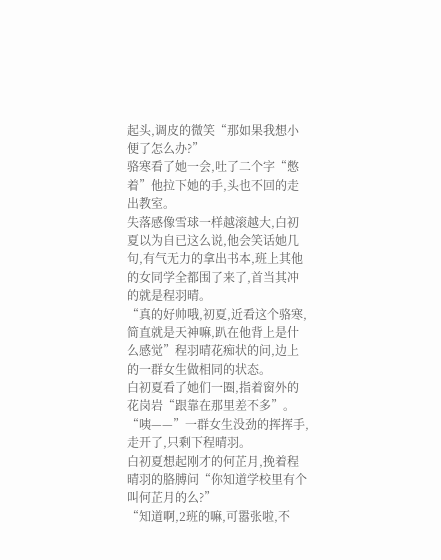起头,调皮的微笑“那如果我想小便了怎么办?”
骆寒看了她一会,吐了二个字“憋着”他拉下她的手,头也不回的走出教室。
失落感像雪球一样越滚越大,白初夏以为自已这么说,他会笑话她几句,有气无力的拿出书本,班上其他的女同学全都围了来了,首当其冲的就是程羽晴。
“真的好帅哦,初夏,近看这个骆寒,简直就是天神嘛,趴在他背上是什么感觉”程羽晴花痴状的问,边上的一群女生做相同的状态。
白初夏看了她们一圈,指着窗外的花岗岩“跟靠在那里差不多”。
“咦——”一群女生没劲的挥挥手,走开了,只剩下程晴羽。
白初夏想起刚才的何芷月,挽着程晴羽的胳膊问“你知道学校里有个叫何芷月的么?”
“知道啊,2班的嘛,可嚣张啦,不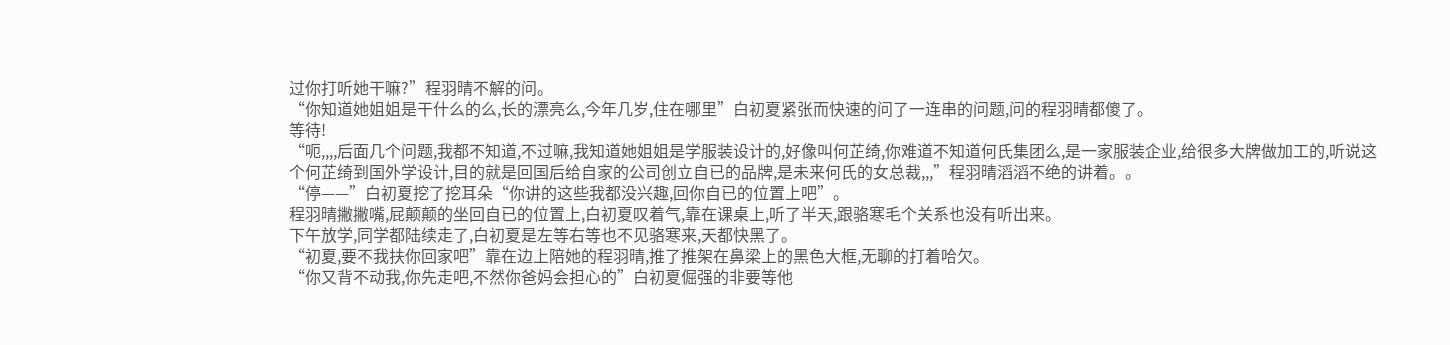过你打听她干嘛?”程羽晴不解的问。
“你知道她姐姐是干什么的么,长的漂亮么,今年几岁,住在哪里”白初夏紧张而快速的问了一连串的问题,问的程羽晴都傻了。
等待!
“呃,,,,后面几个问题,我都不知道,不过嘛,我知道她姐姐是学服装设计的,好像叫何芷绮,你难道不知道何氏集团么,是一家服装企业,给很多大牌做加工的,听说这个何芷绮到国外学设计,目的就是回国后给自家的公司创立自已的品牌,是未来何氏的女总裁,,,”程羽晴滔滔不绝的讲着。。
“停——”白初夏挖了挖耳朵“你讲的这些我都没兴趣,回你自已的位置上吧”。
程羽晴撇撇嘴,屁颠颠的坐回自已的位置上,白初夏叹着气,靠在课桌上,听了半天,跟骆寒毛个关系也没有听出来。
下午放学,同学都陆续走了,白初夏是左等右等也不见骆寒来,天都快黑了。
“初夏,要不我扶你回家吧”靠在边上陪她的程羽晴,推了推架在鼻梁上的黑色大框,无聊的打着哈欠。
“你又背不动我,你先走吧,不然你爸妈会担心的”白初夏倔强的非要等他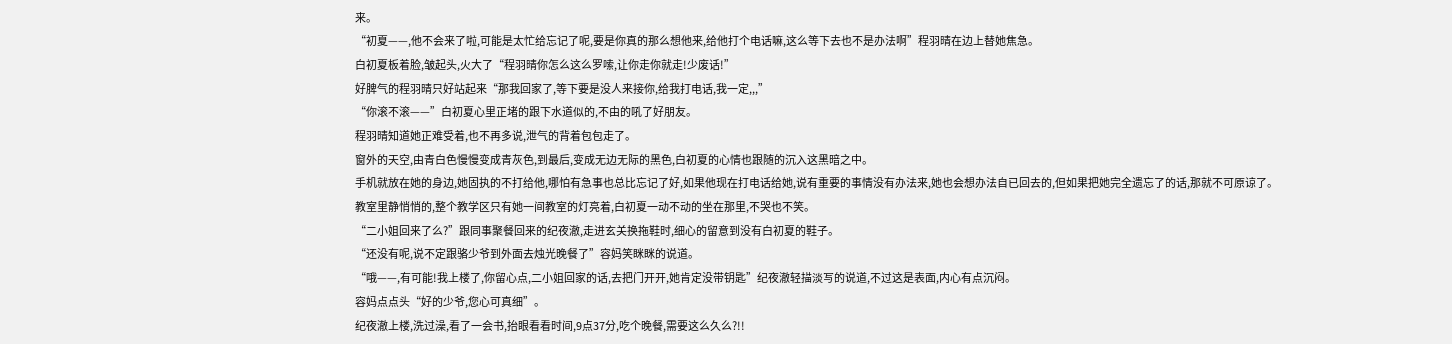来。
“初夏——,他不会来了啦,可能是太忙给忘记了呢,要是你真的那么想他来,给他打个电话嘛,这么等下去也不是办法啊”程羽晴在边上替她焦急。
白初夏板着脸,皱起头,火大了“程羽晴你怎么这么罗嗦,让你走你就走!少废话!”
好脾气的程羽晴只好站起来“那我回家了,等下要是没人来接你,给我打电话,我一定,,,”
“你滚不滚——”白初夏心里正堵的跟下水道似的,不由的吼了好朋友。
程羽晴知道她正难受着,也不再多说,泄气的背着包包走了。
窗外的天空,由青白色慢慢变成青灰色,到最后,变成无边无际的黑色,白初夏的心情也跟随的沉入这黑暗之中。
手机就放在她的身边,她固执的不打给他,哪怕有急事也总比忘记了好,如果他现在打电话给她,说有重要的事情没有办法来,她也会想办法自已回去的,但如果把她完全遗忘了的话,那就不可原谅了。
教室里静悄悄的,整个教学区只有她一间教室的灯亮着,白初夏一动不动的坐在那里,不哭也不笑。
“二小姐回来了么?”跟同事聚餐回来的纪夜澈,走进玄关换拖鞋时,细心的留意到没有白初夏的鞋子。
“还没有呢,说不定跟骆少爷到外面去烛光晚餐了”容妈笑眯眯的说道。
“哦——,有可能!我上楼了,你留心点,二小姐回家的话,去把门开开,她肯定没带钥匙”纪夜澈轻描淡写的说道,不过这是表面,内心有点沉闷。
容妈点点头“好的少爷,您心可真细”。
纪夜澈上楼,洗过澡,看了一会书,抬眼看看时间,9点37分,吃个晚餐,需要这么久么?!!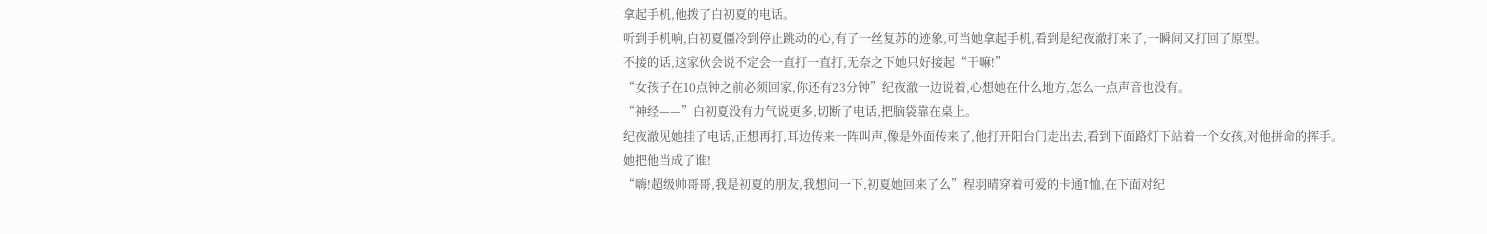拿起手机,他拨了白初夏的电话。
听到手机响,白初夏僵冷到停止跳动的心,有了一丝复苏的迹象,可当她拿起手机,看到是纪夜澈打来了,一瞬间又打回了原型。
不接的话,这家伙会说不定会一直打一直打,无奈之下她只好接起“干嘛!”
“女孩子在10点钟之前必须回家,你还有23分钟”纪夜澈一边说着,心想她在什么地方,怎么一点声音也没有。
“神经——”白初夏没有力气说更多,切断了电话,把脑袋靠在桌上。
纪夜澈见她挂了电话,正想再打,耳边传来一阵叫声,像是外面传来了,他打开阳台门走出去,看到下面路灯下站着一个女孩,对他拼命的挥手。
她把他当成了谁!
“嗨!超级帅哥哥,我是初夏的朋友,我想问一下,初夏她回来了么”程羽晴穿着可爱的卡通T恤,在下面对纪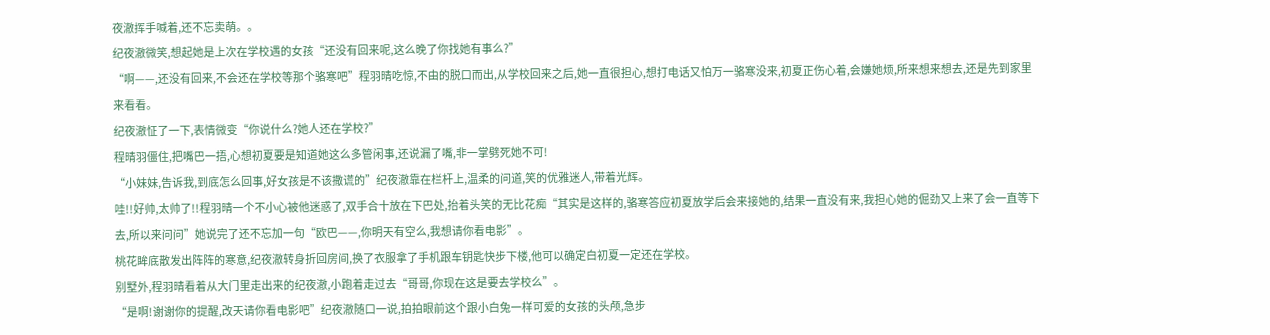夜澈挥手喊着,还不忘卖萌。。
纪夜澈微笑,想起她是上次在学校遇的女孩“还没有回来呢,这么晚了你找她有事么?”
“啊——,还没有回来,不会还在学校等那个骆寒吧”程羽晴吃惊,不由的脱口而出,从学校回来之后,她一直很担心,想打电话又怕万一骆寒没来,初夏正伤心着,会嫌她烦,所来想来想去,还是先到家里来看看。
纪夜澈怔了一下,表情微变“你说什么?她人还在学校?”
程晴羽僵住,把嘴巴一捂,心想初夏要是知道她这么多管闲事,还说漏了嘴,非一掌劈死她不可!
“小妹妹,告诉我,到底怎么回事,好女孩是不该撒谎的”纪夜澈靠在栏杆上,温柔的问道,笑的优雅迷人,带着光辉。
哇!!好帅,太帅了!!程羽晴一个不小心被他迷惑了,双手合十放在下巴处,抬着头笑的无比花痴“其实是这样的,骆寒答应初夏放学后会来接她的,结果一直没有来,我担心她的倔劲又上来了会一直等下去,所以来问问”她说完了还不忘加一句“欧巴——,你明天有空么,我想请你看电影”。
桃花眸底散发出阵阵的寒意,纪夜澈转身折回房间,换了衣服拿了手机跟车钥匙快步下楼,他可以确定白初夏一定还在学校。
别墅外,程羽晴看着从大门里走出来的纪夜澈,小跑着走过去“哥哥,你现在这是要去学校么”。
“是啊!谢谢你的提醒,改天请你看电影吧”纪夜澈随口一说,拍拍眼前这个跟小白兔一样可爱的女孩的头颅,急步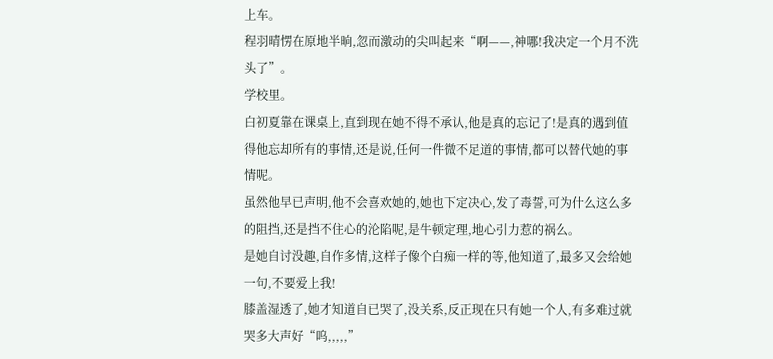上车。
程羽晴愣在原地半晌,忽而激动的尖叫起来“啊——,神哪!我决定一个月不洗头了”。
学校里。
白初夏靠在课桌上,直到现在她不得不承认,他是真的忘记了!是真的遇到值得他忘却所有的事情,还是说,任何一件微不足道的事情,都可以替代她的事情呢。
虽然他早已声明,他不会喜欢她的,她也下定决心,发了毒誓,可为什么这么多的阻挡,还是挡不住心的沦陷呢,是牛顿定理,地心引力惹的祸么。
是她自讨没趣,自作多情,这样子像个白痴一样的等,他知道了,最多又会给她一句,不要爱上我!
膝盖湿透了,她才知道自已哭了,没关系,反正现在只有她一个人,有多难过就哭多大声好“呜,,,,,”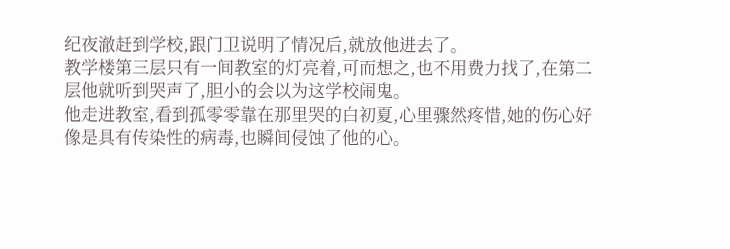纪夜澈赶到学校,跟门卫说明了情况后,就放他进去了。
教学楼第三层只有一间教室的灯亮着,可而想之,也不用费力找了,在第二层他就听到哭声了,胆小的会以为这学校闹鬼。
他走进教室,看到孤零零靠在那里哭的白初夏,心里骤然疼惜,她的伤心好像是具有传染性的病毒,也瞬间侵蚀了他的心。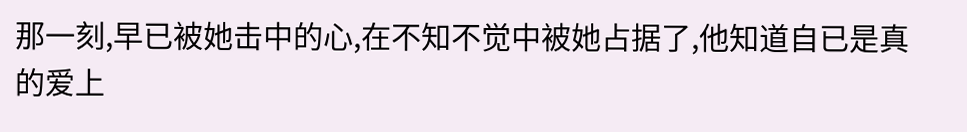那一刻,早已被她击中的心,在不知不觉中被她占据了,他知道自已是真的爱上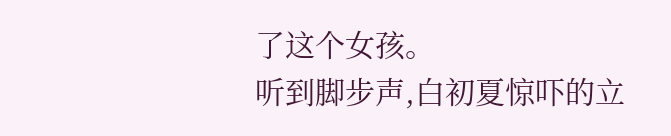了这个女孩。
听到脚步声,白初夏惊吓的立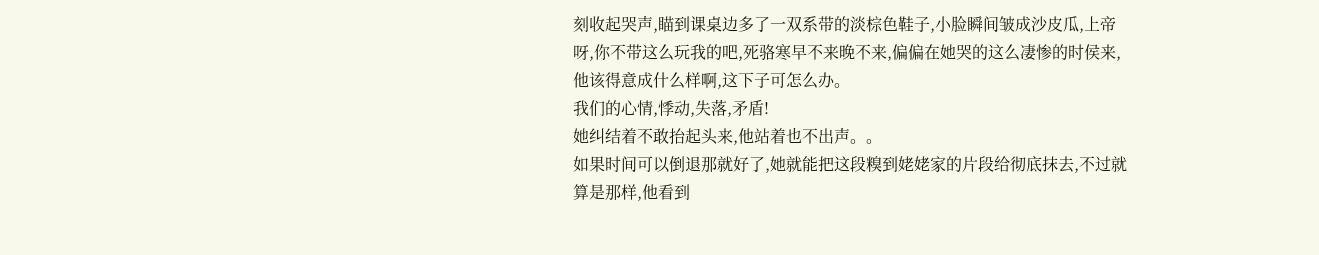刻收起哭声,瞄到课桌边多了一双系带的淡棕色鞋子,小脸瞬间皱成沙皮瓜,上帝呀,你不带这么玩我的吧,死骆寒早不来晚不来,偏偏在她哭的这么凄惨的时侯来,他该得意成什么样啊,这下子可怎么办。
我们的心情,悸动,失落,矛盾!
她纠结着不敢抬起头来,他站着也不出声。。
如果时间可以倒退那就好了,她就能把这段糗到姥姥家的片段给彻底抹去,不过就算是那样,他看到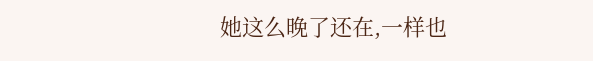她这么晚了还在,一样也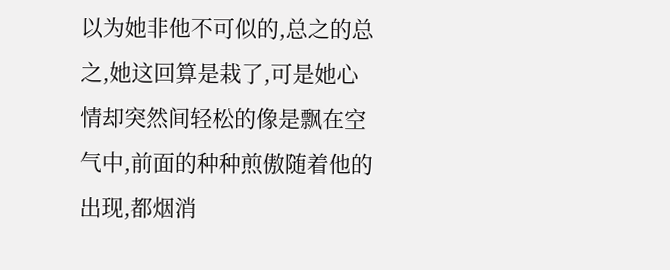以为她非他不可似的,总之的总之,她这回算是栽了,可是她心情却突然间轻松的像是飘在空气中,前面的种种煎傲随着他的出现,都烟消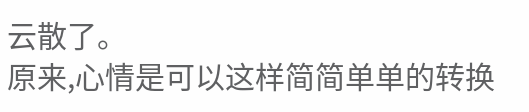云散了。
原来,心情是可以这样简简单单的转换